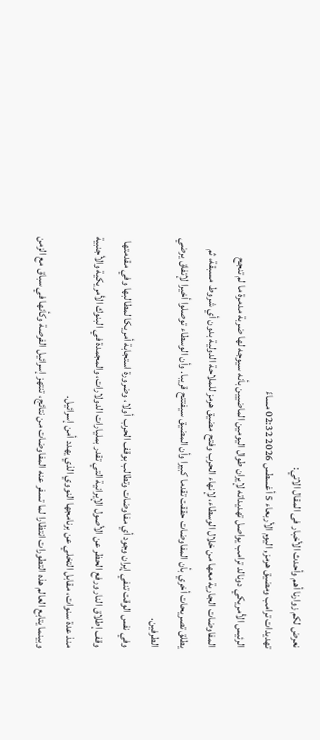نعرض لكم زوارنا أهم وأحدث الأخبار فى المقال الاتي:
تهديدات ترامب ومضيق هرمز, اليوم الأربعاء 5 أغسطس 2026 02:32 مساءً
الرئيس الأمريكي دونالد ترامب يواصل تهديداته لإيران طوال اليومين الماضيين بأنه سيوجه لها ضربة مدمرة ما لم تنجح المفاوضات الجارية معها من خلال الوسطاء، لإنهاء الحرب وفتح مضيق هرمز للملاحة الدولية بدون أي شروط مسبقة، ثم يطلق تصريحات أخري بأن المفاوضات حققت تقدما كبيرا وأن المضيق سيفتتح قريبا. وأن الوسطاء توصلوا أخيرا لإتفاق يرضي الطرفين.
وفي نفس الوقت تنفي إيران وجود أي مفاوضات وتطالب بوقف الحرب أولا، وضرورة استجابة أمريكا لمطالبها وفي مقدمتها وقف إطلاق النار ورفع الحظر عن الأصول الإيرانية التي تقدر بمليارات الدولارات، والمجمدة في البنوك الأمريكية والأجنبية منذ عدة سنوات، مقابل التخلي عن برنامجها النووي الذي يهدد أمن إسرائيل.
وبينما يتابع العالم هذه التطورات انتظارا لما تسفر عنه المفاوضات من نتائج، تنتهز إسرائيل الفرصة وكأنها في سباق مع الزمن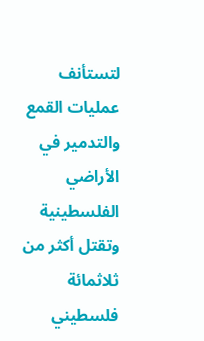لتستأنف عمليات القمع والتدمير في الأراضي الفلسطينية وتقتل أكثر من ثلاثمائة فلسطيني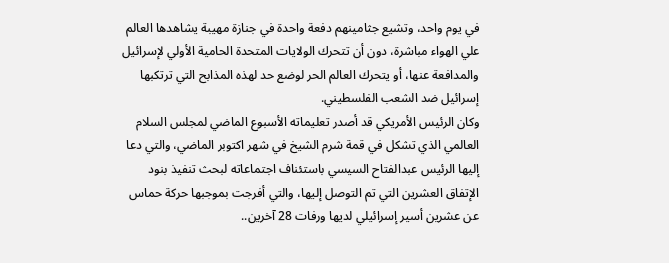في يوم واحد، وتشيع جثامينهم دفعة واحدة في جنازة مهيبة يشاهدها العالم علي الهواء مباشرة، دون أن تتحرك الولايات المتحدة الحامية الأولي لإسرائيل والمدافعة عنها، أو يتحرك العالم الحر لوضع حد لهذه المذابح التي ترتكبها إسرائيل ضد الشعب الفلسطيني.
وكان الرئيس الأمريكي قد أصدر تعليماته الأسبوع الماضي لمجلس السلام العالمي الذي تشكل في قمة شرم الشيخ في شهر اكتوبر الماضي، والتي دعا إليها الرئيس عبدالفتاح السيسي باستئناف اجتماعاته لبحث تنفيذ بنود الإتفاق العشرين التي تم التوصل إليها، والتي أفرجت بموجبها حركة حماس عن عشرين أسير إسرائيلي لديها ورفات 28 آخرين..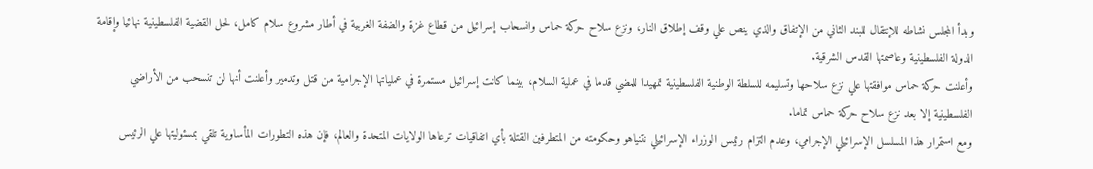وبدأ المجلس نشاطه للإنتقال للبند الثاني من الإتفاق والذي ينص علي وقف إطلاق النار، ونزع سلاح حركة حماس وانسحاب إسرائيل من قطاع غزة والضفة الغربية في أطار مشروع سلام كامل، لحل القضية الفلسطينية نهائيا وإقامة الدولة الفلسطينية وعاصمتها القدس الشرقية.
وأعلنت حركة حماس موافقتها علي نزع سلاحها وتسليمه للسلطة الوطنية الفلسطينية تمهيدا للمضي قدما في عملية السلام، بينما كانت إسرائيل مستمرة في عملياتها الإجرامية من قتل وتدمير وأعلنت أنها لن تنسحب من الأراضي الفلسطينية إلا بعد نزع سلاح حركة حماس تماما.
ومع استمرار هذا المسلسل الإسرائيلي الإجرامي، وعدم التزام رئيس الوزراء الإسرائيلي نتنياهو وحكومته من المتطرفين القتلة بأي اتفاقيات ترعاها الولايات المتحدة والعالم، فإن هذه التطورات المأساوية تلقي بمسئوليتها علي الرئيس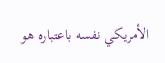الأمريكي نفسه باعتباره هو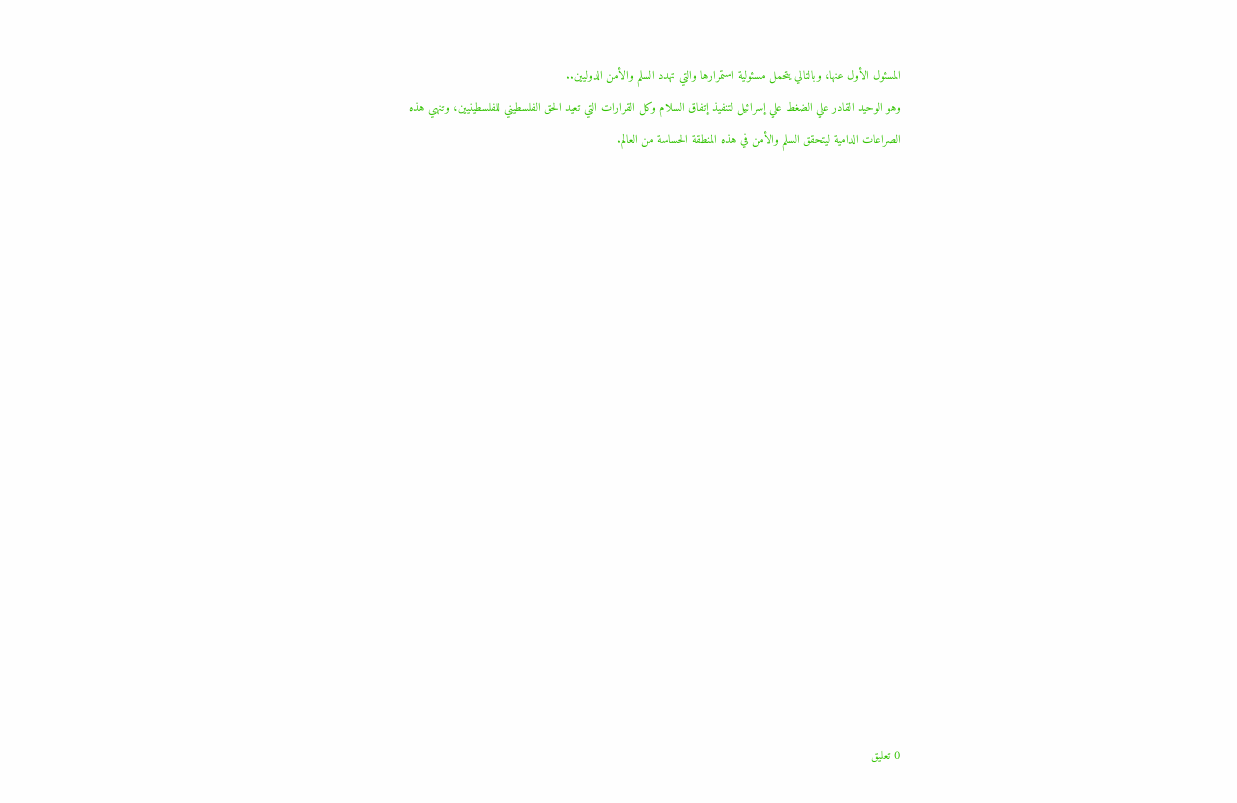المسئول الأول عنها، وبالتالي يتحمل مسئولية استمرارها والتي تهدد السلم والأمن الدوليين..
وهو الوحيد القادر علي الضغط علي إسرائيل لتنفيذ إتفاق السلام وكل القرارات التي تعيد الحق الفلسطيني للفلسطينيين، وتنهي هذه الصراعات الدامية ليتحقق السلم والأمن في هذه المنطقة الحساسة من العالم.


















0 تعليق